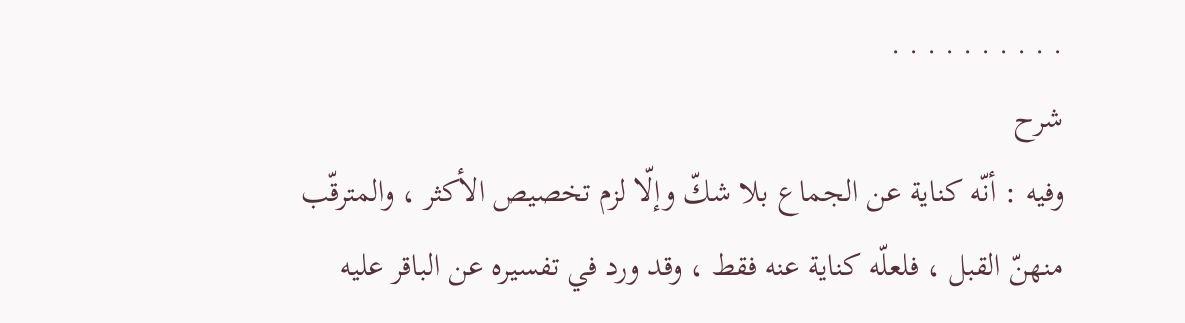. . . . . . . . . .
شرح
وفيه : أنّه كناية عن الجماع بلا شكّ وإلّا لزم تخصيص الأكثر ، والمترقّب منهنّ القبل ، فلعلّه كناية عنه فقط ، وقد ورد في تفسيره عن الباقر عليه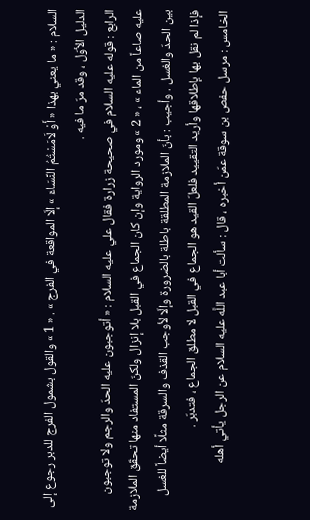السلام : « ما يعني بهذا « أَوْ لَامَسْتُمُ النِّسَاءَ » إلّا المواقعة في الفرج » . « 1 » والقول بشمول الفرج للدبر رجوع إلى الدليل الأوّل ، وقد مرّ ما فيه .
الرابع : قوله عليه السلام في صحيحة زرارة فقال علي عليه السلام : « أتوجبون عليه الحدّ والرجم ولا توجبون عليه صاعاً من الماء » ، « 2 » ومورد الرواية وإن كان الجماع في القبل بلا إنزال ولكنّ المستفاد منها تحقّق الملازمة بين الحدّ والغسل . وأجيب : بأنّ الملازمة المطلقة باطلة بالضرورة وإلّا لأوجب القذف والسرقة مثلًا أيضاً للغسل فإذا لم نقل بها بإطلاقها وأريد التقييد فلعلّ القيد هو الجماع في القبل لا مطلق الجماع ، فتدبّر .
الخامس : مرسل حفص بن سوقة عمّن أخبره ، قال : سألت أبا عبد اللَّه عليه السلام عن الرجل يأتي أهله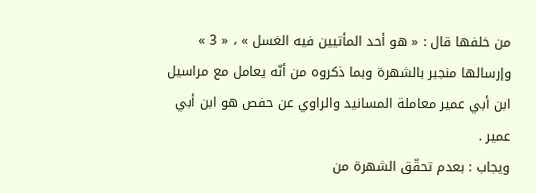من خلفها قال : « هو أحد المأتيين فيه الغسل » ، « 3 » وإرسالها منجبر بالشهرة وبما ذكروه من أنّه يعامل مع مراسيل ابن أبي عمير معاملة المسانيد والراوي عن حفص هو ابن أبي عمير .
ويجاب : بعدم تحقّق الشهرة من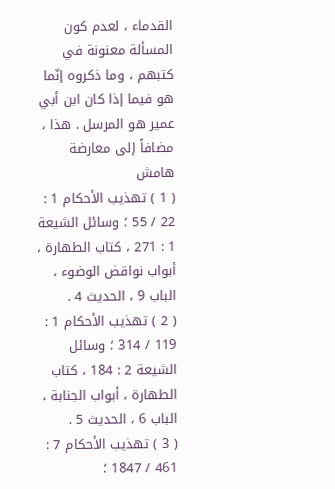القدماء ، لعدم كون المسألة معنونة في كتبهم ، وما ذكروه إنّما هو فيما إذا كان ابن أبي عمير هو المرسل . هذا ، مضافاً إلى معارضة
هامش
( 1 ) تهذيب الأحكام 1 : 22 / 55 ؛ وسائل الشيعة 1 : 271 ، كتاب الطهارة ، أبواب نواقض الوضوء ، الباب 9 ، الحديث 4 .
( 2 ) تهذيب الأحكام 1 : 119 / 314 ؛ وسائل الشيعة 2 : 184 ، كتاب الطهارة ، أبواب الجنابة ، الباب 6 ، الحديث 5 .
( 3 ) تهذيب الأحكام 7 : 461 / 1847 ؛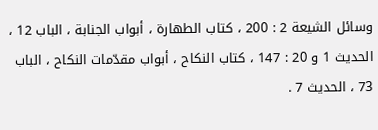وسائل الشيعة 2 : 200 ، كتاب الطهارة ، أبواب الجنابة ، الباب 12 ، الحديث 1 و 20 : 147 ، كتاب النكاح ، أبواب مقدّمات النكاح ، الباب 73 ، الحديث 7 .